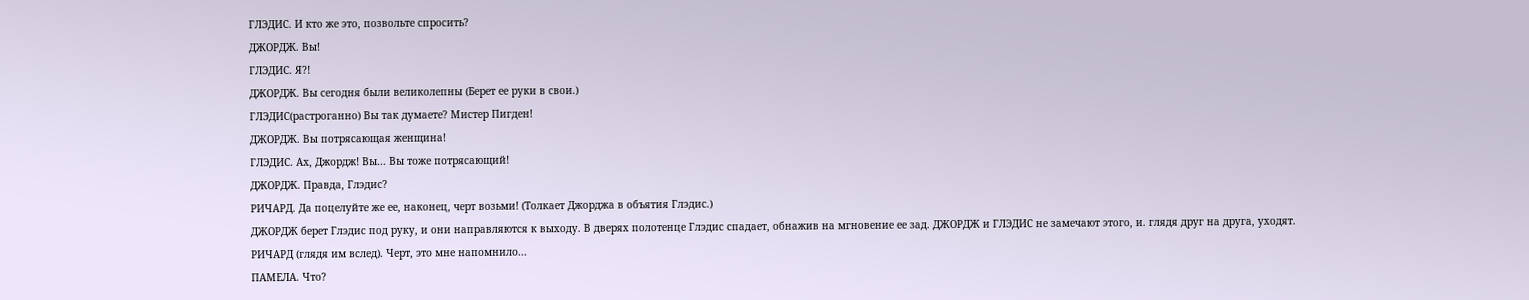ГЛЭДИС. И кто же это, позвольте спросить?
ДЖОРДЖ. Вы!
ГЛЭДИС. Я?!
ДЖОРДЖ. Вы сегодня были великолепны (Берет ее руки в свои.)
ГЛЭДИС(растроганно) Вы так думаете? Мистер Пигден!
ДЖОРДЖ. Вы потрясающая женщина!
ГЛЭДИС. Ах, Джордж! Вы... Вы тоже потрясающий!
ДЖОРДЖ. Правда, Глэдис?
РИЧАРД. Да поцелуйте же ее, наконец, черт возьми! (Толкает Джорджа в объятия Глэдис.)
ДЖОРДЖ берет Глэдис под руку, и они направляются к выходу. В дверях полотенце Глэдис спадает, обнажив на мгновение ее зад. ДЖОРДЖ и ГЛЭДИС не замечают этого, и. глядя друг на друга, уходят.
РИЧАРД (глядя им вслед). Черт, это мне напомнило...
ПАМЕЛА. Что?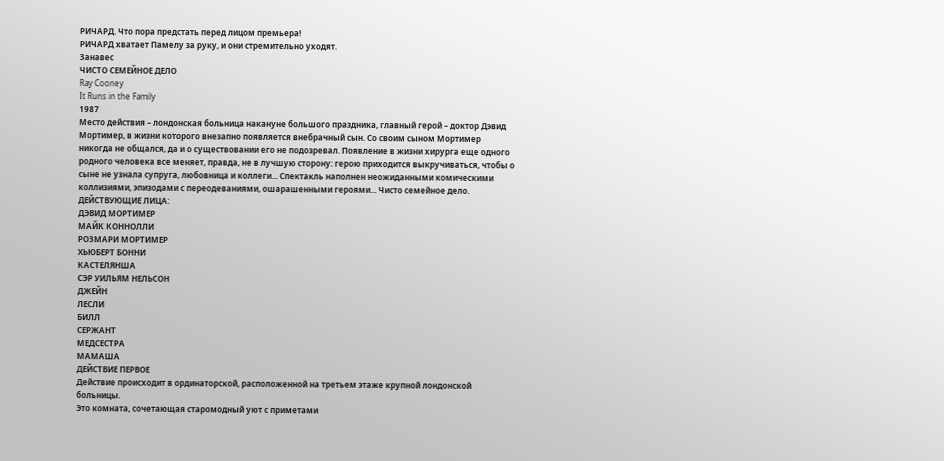РИЧАРД. Что пора предстать перед лицом премьера!
РИЧАРД хватает Памелу за руку, и они стремительно уходят.
Занавес
ЧИСТО СЕМЕЙНОЕ ДЕЛО
Ray Cooney
It Runs in the Family
1987
Место действия – лондонская больница накануне большого праздника, главный герой – доктор Дэвид Мортимер, в жизни которого внезапно появляется внебрачный сын. Со своим сыном Мортимер никогда не общался, да и о существовании его не подозревал. Появление в жизни хирурга еще одного родного человека все меняет, правда, не в лучшую сторону: герою приходится выкручиваться, чтобы о сыне не узнала супруга, любовница и коллеги... Спектакль наполнен неожиданными комическими коллизиями, эпизодами с переодеваниями, ошарашенными героями... Чисто семейное дело.
ДЕЙСТВУЮЩИЕ ЛИЦА:
ДЭВИД МОРТИМЕР
МAЙК КОННОЛЛИ
РОЗМАРИ МОРТИМЕР
ХЬЮБЕРТ БОННИ
КАСТЕЛЯНША
СЭР УИЛЬЯМ НЕЛЬСОН
ДЖЕЙН
ЛЕСЛИ
БИЛЛ
СЕРЖАНТ
МЕДСЕСТРА
МАМАША
ДЕЙСТВИЕ ПЕРВОЕ
Действие происходит в ординаторской, расположенной на третьем этаже крупной лондонской больницы.
Это комната, сочетающая старомодный уют с приметами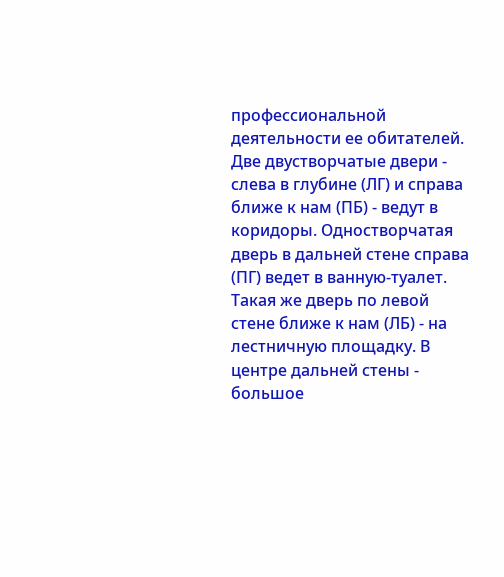профессиональной деятельности ее обитателей. Две двустворчатые двери - слева в глубине (ЛГ) и справа ближе к нам (ПБ) - ведут в коридоры. Одностворчатая дверь в дальней стене справа (ПГ) ведет в ванную-туалет.
Такая же дверь по левой стене ближе к нам (ЛБ) - на лестничную площадку. В центре дальней стены - большое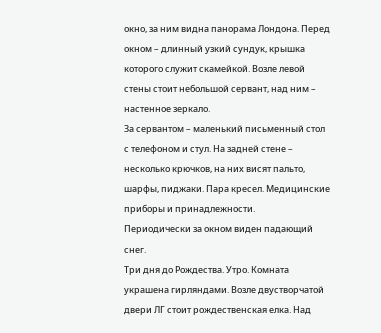окно, за ним видна панорама Лондона. Перед окном – длинный узкий сундук, крышка которого служит скамейкой. Возле левой стены стоит небольшой сервант, над ним – настенное зеркало.
За сервантом – маленький письменный стол с телефоном и стул. На задней стене – несколько крючков, на них висят пальто, шарфы, пиджаки. Пара кресел. Медицинские приборы и принадлежности.
Периодически за окном виден падающий снег.
Три дня до Рождества. Утро. Комната украшена гирляндами. Возле двустворчатой двери ЛГ стоит рождественская елка. Над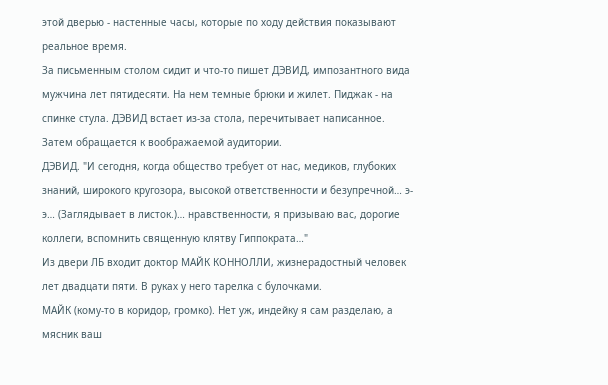этой дверью - настенные часы, которые по ходу действия показывают реальное время.
За письменным столом сидит и что-то пишет ДЭВИД, импозантного вида мужчина лет пятидесяти. На нем темные брюки и жилет. Пиджак - на спинке стула. ДЭВИД встает из-за стола, перечитывает написанное.
Затем обращается к воображаемой аудитории.
ДЭВИД. "И сегодня, когда общество требует от нас, медиков, глубоких знаний, широкого кругозора, высокой ответственности и безупречной… э-э… (Заглядывает в листок.)… нравственности, я призываю вас, дорогие коллеги, вспомнить священную клятву Гиппократа…"
Из двери ЛБ входит доктор МАЙК КОННОЛЛИ, жизнерадостный человек лет двадцати пяти. В руках у него тарелка с булочками.
МАЙК (кому-то в коридор, громко). Нет уж, индейку я сам разделаю, а мясник ваш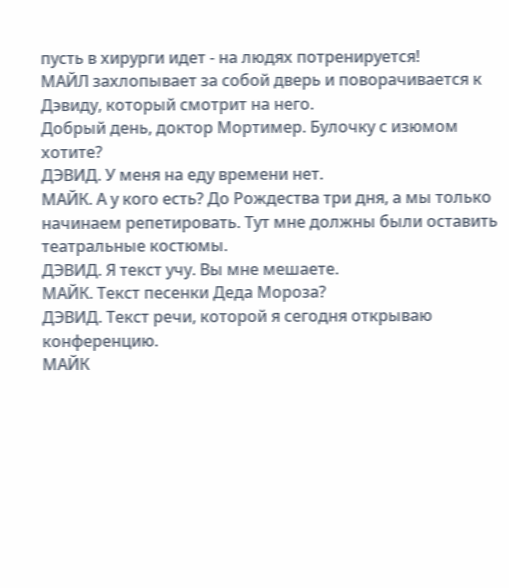пусть в хирурги идет - на людях потренируется!
МАЙЛ захлопывает за собой дверь и поворачивается к Дэвиду, который смотрит на него.
Добрый день, доктор Мортимер. Булочку с изюмом хотите?
ДЭВИД. У меня на еду времени нет.
МАЙК. А у кого есть? До Рождества три дня, а мы только начинаем репетировать. Тут мне должны были оставить театральные костюмы.
ДЭВИД. Я текст учу. Вы мне мешаете.
МАЙК. Текст песенки Деда Мороза?
ДЭВИД. Текст речи, которой я сегодня открываю конференцию.
МАЙК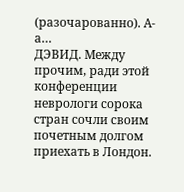(разочарованно). А-а…
ДЭВИД. Между прочим, ради этой конференции неврологи сорока стран сочли своим почетным долгом приехать в Лондон.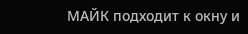МАЙК подходит к окну и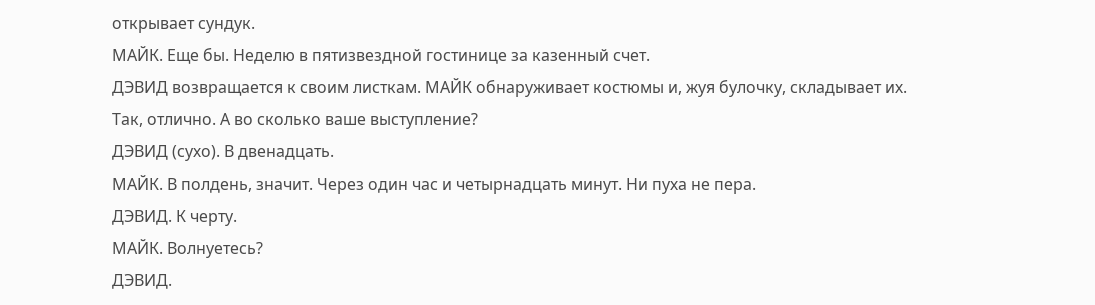открывает сундук.
МАЙК. Еще бы. Неделю в пятизвездной гостинице за казенный счет.
ДЭВИД возвращается к своим листкам. МАЙК обнаруживает костюмы и, жуя булочку, складывает их.
Так, отлично. А во сколько ваше выступление?
ДЭВИД (сухо). В двенадцать.
МАЙК. В полдень, значит. Через один час и четырнадцать минут. Ни пуха не пера.
ДЭВИД. К черту.
МАЙК. Волнуетесь?
ДЭВИД.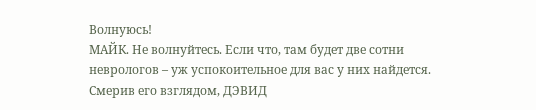Волнуюсь!
МАЙК. Не волнуйтесь. Если что, там будет две сотни неврологов – уж успокоительное для вас у них найдется.
Смерив его взглядом, ДЭВИД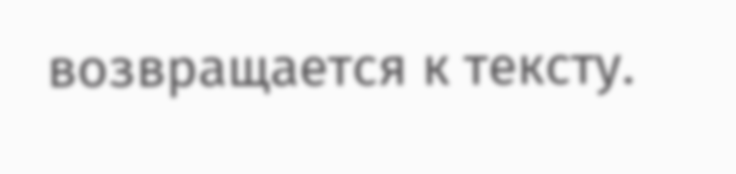возвращается к тексту.